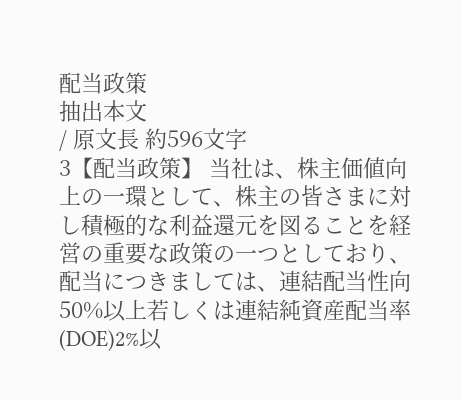配当政策
抽出本文
/ 原文長 約596文字
3【配当政策】 当社は、株主価値向上の一環として、株主の皆さまに対し積極的な利益還元を図ることを経営の重要な政策の一つとしており、配当につきましては、連結配当性向50%以上若しくは連結純資産配当率(DOE)2%以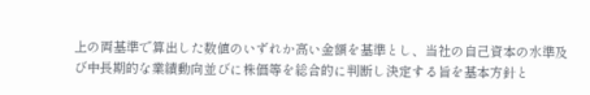上の両基準で算出した数値のいずれか高い金額を基準とし、当社の自己資本の水準及び中長期的な業績動向並びに株価等を総合的に判断し決定する旨を基本方針と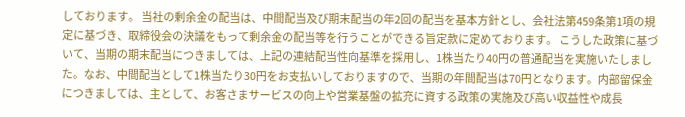しております。 当社の剰余金の配当は、中間配当及び期末配当の年2回の配当を基本方針とし、会社法第459条第1項の規定に基づき、取締役会の決議をもって剰余金の配当等を行うことができる旨定款に定めております。 こうした政策に基づいて、当期の期末配当につきましては、上記の連結配当性向基準を採用し、1株当たり40円の普通配当を実施いたしました。なお、中間配当として1株当たり30円をお支払いしておりますので、当期の年間配当は70円となります。内部留保金につきましては、主として、お客さまサービスの向上や営業基盤の拡充に資する政策の実施及び高い収益性や成長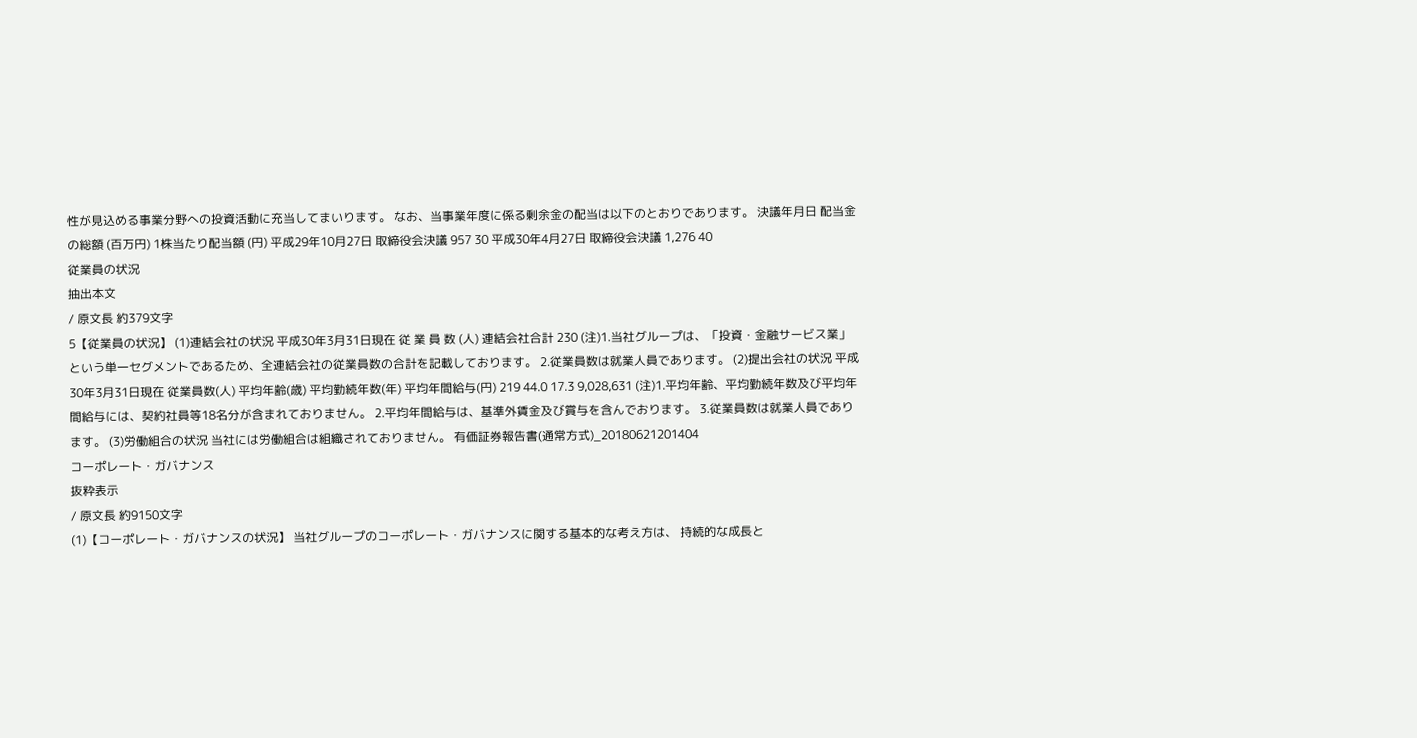性が見込める事業分野への投資活動に充当してまいります。 なお、当事業年度に係る剰余金の配当は以下のとおりであります。 決議年月日 配当金の総額 (百万円) 1株当たり配当額 (円) 平成29年10月27日 取締役会決議 957 30 平成30年4月27日 取締役会決議 1,276 40
従業員の状況
抽出本文
/ 原文長 約379文字
5【従業員の状況】 (1)連結会社の状況 平成30年3月31日現在 従 業 員 数 (人) 連結会社合計 230 (注)1.当社グループは、「投資・金融サービス業」という単一セグメントであるため、全連結会社の従業員数の合計を記載しております。 2.従業員数は就業人員であります。 (2)提出会社の状況 平成30年3月31日現在 従業員数(人) 平均年齢(歳) 平均勤続年数(年) 平均年間給与(円) 219 44.0 17.3 9,028,631 (注)1.平均年齢、平均勤続年数及び平均年間給与には、契約社員等18名分が含まれておりません。 2.平均年間給与は、基準外賃金及び賞与を含んでおります。 3.従業員数は就業人員であります。 (3)労働組合の状況 当社には労働組合は組織されておりません。 有価証券報告書(通常方式)_20180621201404
コーポレート・ガバナンス
抜粋表示
/ 原文長 約9150文字
(1)【コーポレート・ガバナンスの状況】 当社グループのコーポレート・ガバナンスに関する基本的な考え方は、 持続的な成長と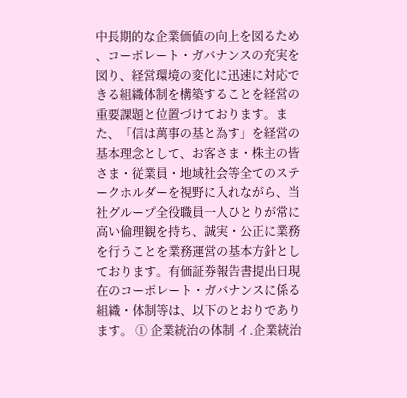中長期的な企業価値の向上を図るため 、コーポレート・ガバナンスの充実を図り、経営環境の変化に迅速に対応できる組織体制を構築することを経営の重要課題と位置づけております。また、「信は萬事の基と為す」を経営の基本理念として、お客さま・株主の皆さま・従業員・地域社会等全てのステークホルダーを視野に入れながら、当社グループ全役職員一人ひとりが常に高い倫理観を持ち、誠実・公正に業務を行うことを業務運営の基本方針としております。有価証券報告書提出日現在のコーポレート・ガバナンスに係る組織・体制等は、以下のとおりであります。 ① 企業統治の体制 イ.企業統治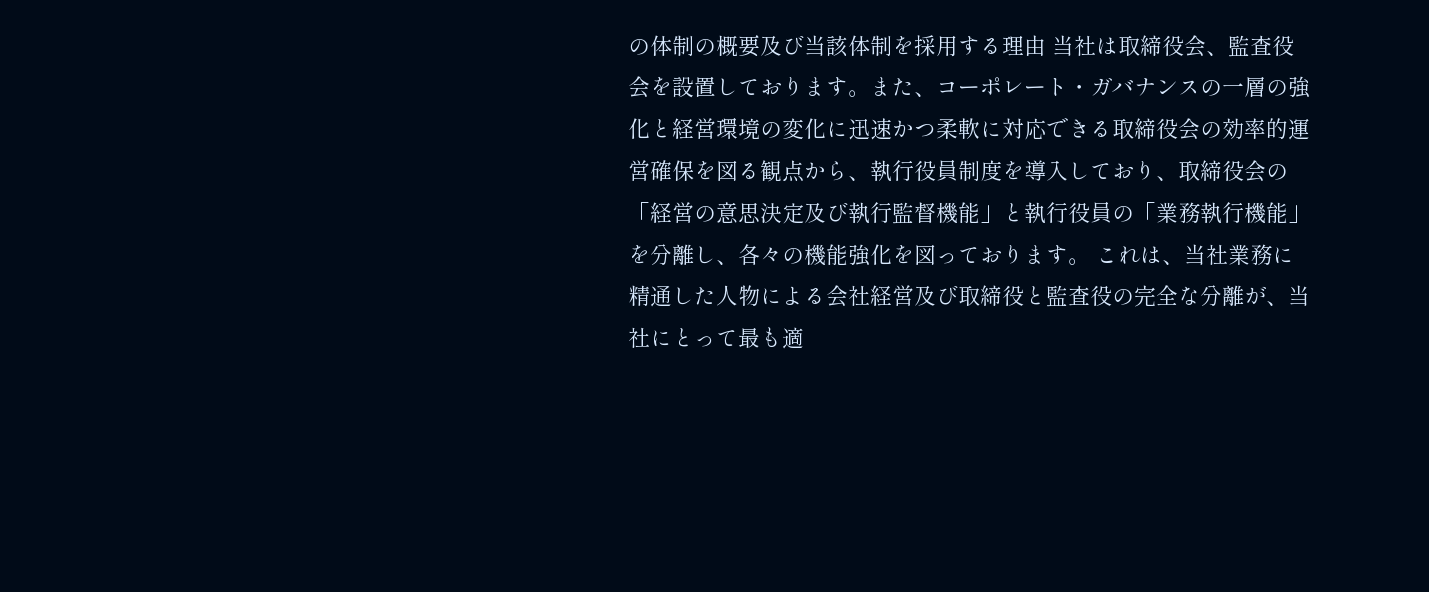の体制の概要及び当該体制を採用する理由 当社は取締役会、監査役会を設置しております。また、コーポレート・ガバナンスの一層の強化と経営環境の変化に迅速かつ柔軟に対応できる取締役会の効率的運営確保を図る観点から、執行役員制度を導入しており、取締役会の「経営の意思決定及び執行監督機能」と執行役員の「業務執行機能」を分離し、各々の機能強化を図っております。 これは、当社業務に精通した人物による会社経営及び取締役と監査役の完全な分離が、当社にとって最も適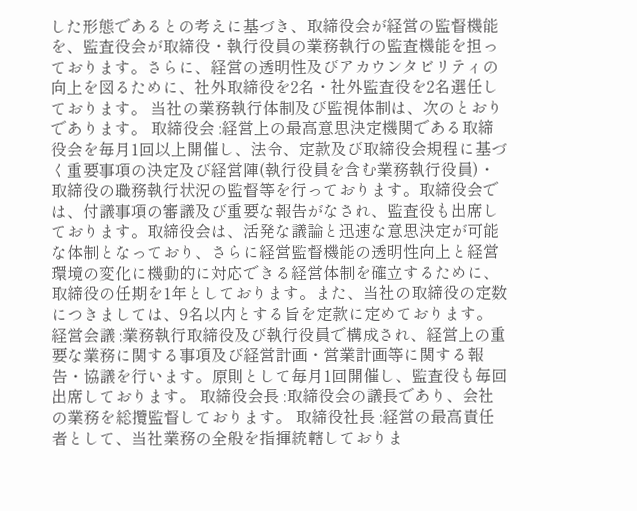した形態であるとの考えに基づき、取締役会が経営の監督機能を、監査役会が取締役・執行役員の業務執行の監査機能を担っております。さらに、経営の透明性及びアカウンタビリティの向上を図るために、社外取締役を2名・社外監査役を2名選任しております。 当社の業務執行体制及び監視体制は、次のとおりであります。 取締役会 :経営上の最高意思決定機関である取締役会を毎月1回以上開催し、法令、定款及び取締役会規程に基づく重要事項の決定及び経営陣(執行役員を含む業務執行役員)・取締役の職務執行状況の監督等を行っております。取締役会では、付議事項の審議及び重要な報告がなされ、監査役も出席しております。取締役会は、活発な議論と迅速な意思決定が可能な体制となっており、さらに経営監督機能の透明性向上と経営環境の変化に機動的に対応できる経営体制を確立するために、取締役の任期を1年としております。また、当社の取締役の定数につきましては、9名以内とする旨を定款に定めております。 経営会議 :業務執行取締役及び執行役員で構成され、経営上の重要な業務に関する事項及び経営計画・営業計画等に関する報告・協議を行います。原則として毎月1回開催し、監査役も毎回出席しております。 取締役会長 :取締役会の議長であり、会社の業務を総攬監督しております。 取締役社長 :経営の最高責任者として、当社業務の全般を指揮統轄しておりま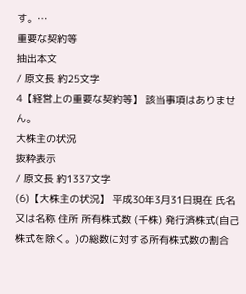す。…
重要な契約等
抽出本文
/ 原文長 約25文字
4【経営上の重要な契約等】 該当事項はありません。
大株主の状況
抜粋表示
/ 原文長 約1337文字
(6)【大株主の状況】 平成30年3月31日現在 氏名又は名称 住所 所有株式数 (千株) 発行済株式(自己株式を除く。)の総数に対する所有株式数の割合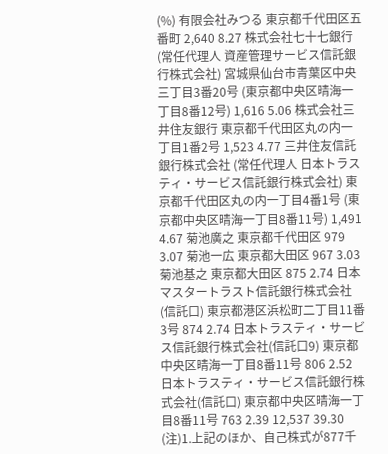(%) 有限会社みつる 東京都千代田区五番町 2,640 8.27 株式会社七十七銀行 (常任代理人 資産管理サービス信託銀行株式会社) 宮城県仙台市青葉区中央三丁目3番20号 (東京都中央区晴海一丁目8番12号) 1,616 5.06 株式会社三井住友銀行 東京都千代田区丸の内一丁目1番2号 1,523 4.77 三井住友信託銀行株式会社 (常任代理人 日本トラスティ・サービス信託銀行株式会社) 東京都千代田区丸の内一丁目4番1号 (東京都中央区晴海一丁目8番11号) 1,491 4.67 菊池廣之 東京都千代田区 979 3.07 菊池一広 東京都大田区 967 3.03 菊池基之 東京都大田区 875 2.74 日本マスタートラスト信託銀行株式会社(信託口) 東京都港区浜松町二丁目11番3号 874 2.74 日本トラスティ・サービス信託銀行株式会社(信託口9) 東京都中央区晴海一丁目8番11号 806 2.52 日本トラスティ・サービス信託銀行株式会社(信託口) 東京都中央区晴海一丁目8番11号 763 2.39 12,537 39.30 (注)1.上記のほか、自己株式が877千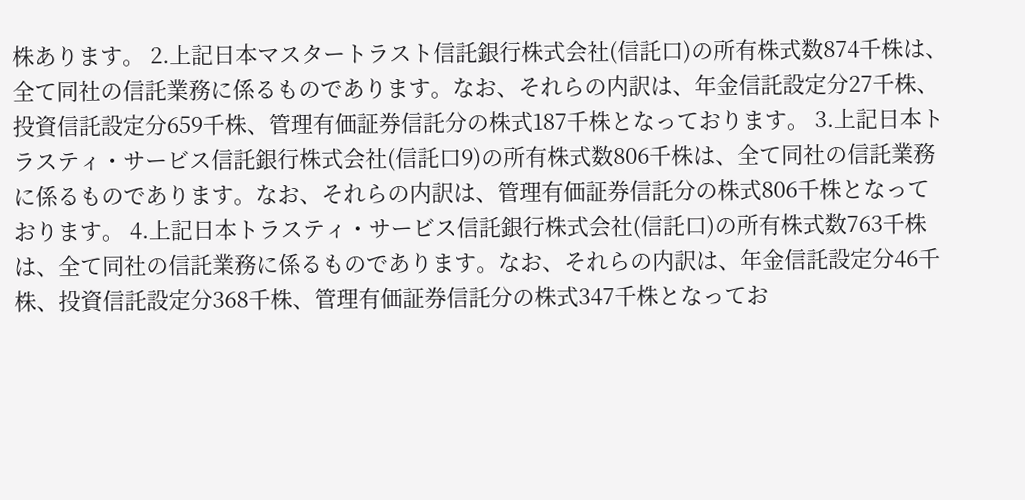株あります。 2.上記日本マスタートラスト信託銀行株式会社(信託口)の所有株式数874千株は、全て同社の信託業務に係るものであります。なお、それらの内訳は、年金信託設定分27千株、投資信託設定分659千株、管理有価証券信託分の株式187千株となっております。 3.上記日本トラスティ・サービス信託銀行株式会社(信託口9)の所有株式数806千株は、全て同社の信託業務に係るものであります。なお、それらの内訳は、管理有価証券信託分の株式806千株となっております。 4.上記日本トラスティ・サービス信託銀行株式会社(信託口)の所有株式数763千株は、全て同社の信託業務に係るものであります。なお、それらの内訳は、年金信託設定分46千株、投資信託設定分368千株、管理有価証券信託分の株式347千株となってお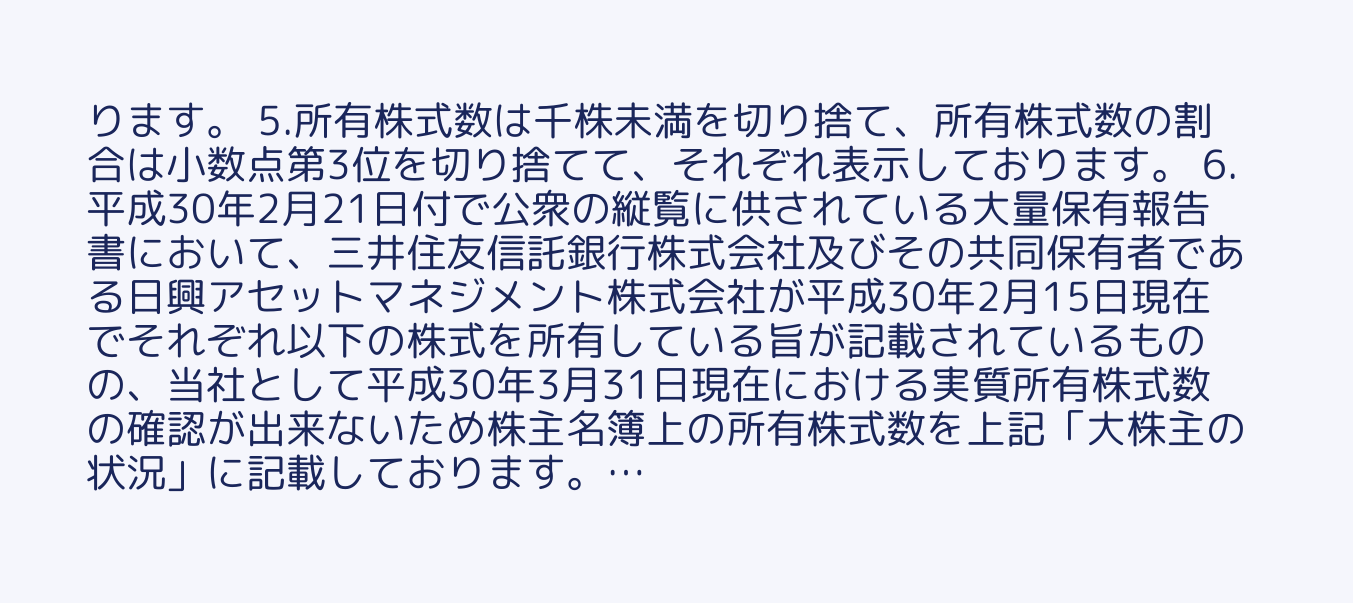ります。 5.所有株式数は千株未満を切り捨て、所有株式数の割合は小数点第3位を切り捨てて、それぞれ表示しております。 6.平成30年2月21日付で公衆の縦覧に供されている大量保有報告書において、三井住友信託銀行株式会社及びその共同保有者である日興アセットマネジメント株式会社が平成30年2月15日現在でそれぞれ以下の株式を所有している旨が記載されているものの、当社として平成30年3月31日現在における実質所有株式数の確認が出来ないため株主名簿上の所有株式数を上記「大株主の状況」に記載しております。…